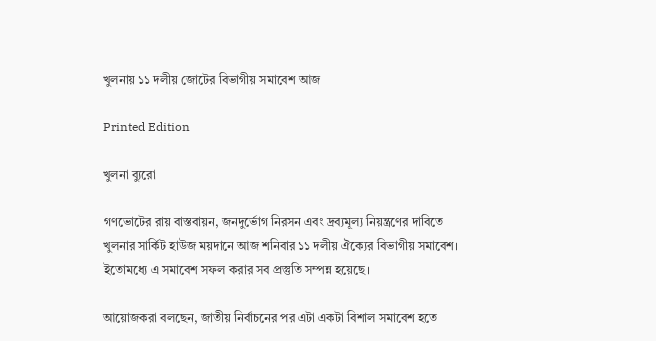খুলনায় ১১ দলীয় জোটের বিভাগীয় সমাবেশ আজ

Printed Edition

খুলনা ব্যুরো

গণভোটের রায় বাস্তবায়ন, জনদুর্ভোগ নিরসন এবং দ্রব্যমূল্য নিয়ন্ত্রণের দাবিতে খুলনার সার্কিট হাউজ ময়দানে আজ শনিবার ১১ দলীয় ঐক্যের বিভাগীয় সমাবেশ। ইতোমধ্যে এ সমাবেশ সফল করার সব প্রস্তুতি সম্পন্ন হয়েছে।

আয়োজকরা বলছেন, জাতীয় নির্বাচনের পর এটা একটা বিশাল সমাবেশ হতে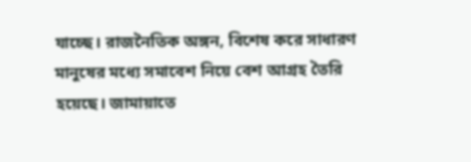যাচ্ছে। রাজনৈতিক অঙ্গন, বিশেষ করে সাধারণ মানুষের মধ্যে সমাবেশ নিয়ে বেশ আগ্রহ তৈরি হয়েছে। জামায়াতে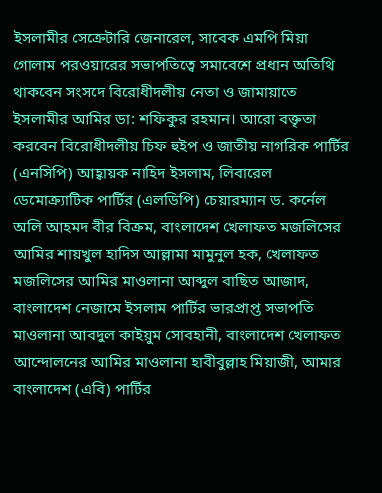ইসলামীর সেক্রেটারি জেনারেল, সাবেক এমপি মিয়া গোলাম পরওয়ারের সভাপতিত্বে সমাবেশে প্রধান অতিথি থাকবেন সংসদে বিরোধীদলীয় নেতা ও জামায়াতে ইসলামীর আমির ডা: শফিকুর রহমান। আরো বক্তৃতা করবেন বিরোধীদলীয় চিফ হুইপ ও জাতীয় নাগরিক পার্টির (এনসিপি) আহ্বায়ক নাহিদ ইসলাম, লিবারেল ডেমোক্র্যাটিক পার্টির (এলডিপি) চেয়ারম্যান ড. কর্নেল অলি আহমদ বীর বিক্রম, বাংলাদেশ খেলাফত মজলিসের আমির শায়খুল হাদিস আল্লামা মামুনুল হক, খেলাফত মজলিসের আমির মাওলানা আব্দুল বাছিত আজাদ, বাংলাদেশ নেজামে ইসলাম পার্টির ভারপ্রাপ্ত সভাপতি মাওলানা আবদুল কাইয়ুম সোবহানী, বাংলাদেশ খেলাফত আন্দোলনের আমির মাওলানা হাবীবুল্লাহ মিয়াজী, আমার বাংলাদেশ (এবি) পার্টির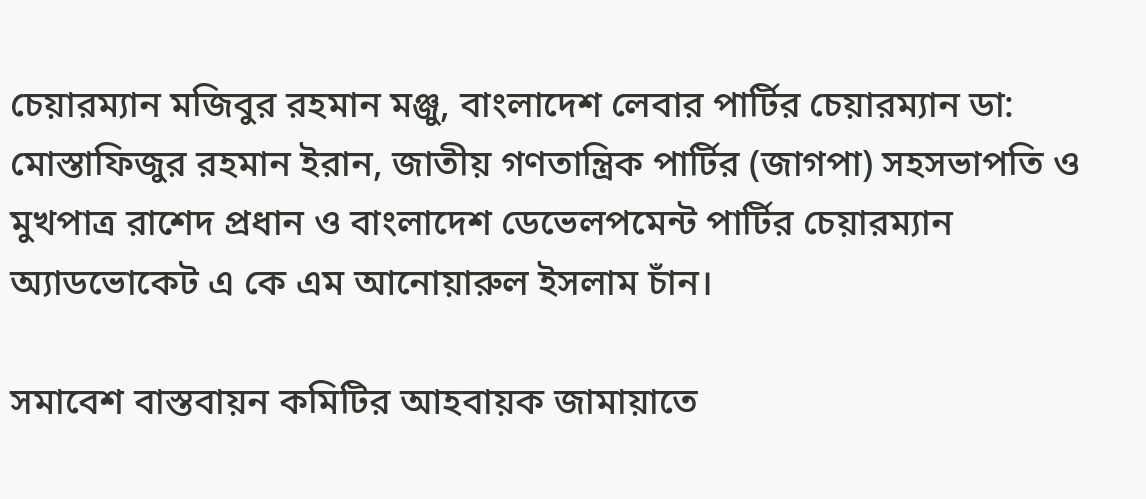চেয়ারম্যান মজিবুর রহমান মঞ্জু, বাংলাদেশ লেবার পার্টির চেয়ারম্যান ডা: মোস্তাফিজুর রহমান ইরান, জাতীয় গণতান্ত্রিক পার্টির (জাগপা) সহসভাপতি ও মুখপাত্র রাশেদ প্রধান ও বাংলাদেশ ডেভেলপমেন্ট পার্টির চেয়ারম্যান অ্যাডভোকেট এ কে এম আনোয়ারুল ইসলাম চাঁন।

সমাবেশ বাস্তবায়ন কমিটির আহবায়ক জামায়াতে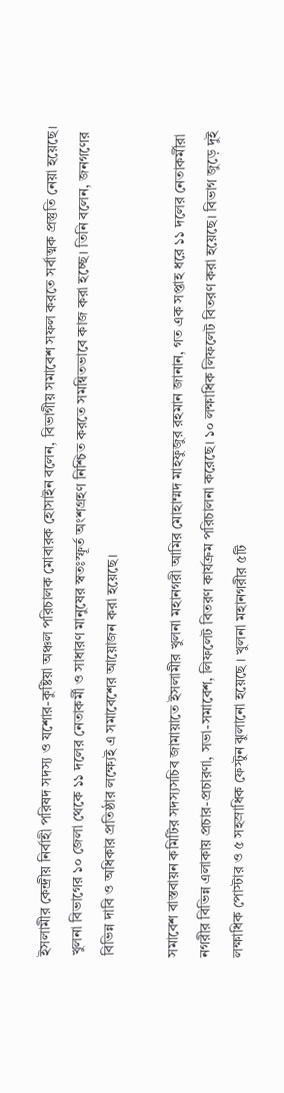ইসলামীর কেন্দ্রীয় নির্বাহী পরিষদ সদস্য ও যশোর-কুষ্টিয়া অঞ্চল পরিচালক মোবারক হোসাইন বলেন, বিভাগীয় সমাবেশ সফল করতে সর্বাত্মক প্রস্তুতি নেয়া হয়েছে। খুলনা বিভাগের ১০ জেলা থেকে ১১ দলের নেতাকর্মী ও সাধারণ মানুষের স্বতঃস্ফূর্ত অংশগ্রহণ নিশ্চিত করতে সমন্বিতভাবে কাজ করা হচ্ছে। তিনি বলেন, জনগণের বিভিন্ন দাবি ও অধিকার প্রতিষ্ঠার লক্ষ্যেই এ সমাবেশের আয়োজন করা হয়েছে।

সমাবেশ বাস্তবায়ন কমিটির সদস্যসচিব জামায়াতে ইসলামীর খুলনা মহানগরী আমির মোহাম্মদ মাহফুজুর রহমান জানান, গত এক সপ্তাহ ধরে ১১ দলের নেতাকর্মীরা নগরীর বিভিন্ন এলাকায় প্রচার-প্রচারণা, সভা-সমাবেশ, লিফলেট বিতরণ কার্যক্রম পরিচালনা করেছে। ১০ লক্ষাধিক লিফলেট বিতরণ করা হয়েছে। বিভাগ জুড়ে দুই লক্ষাধিক পোস্টার ও ৫ সহস্রাধিক ফেস্টুন ঝুলানো হয়েছে । খুলনা মহানগরীর ৫টি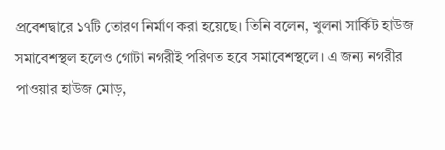প্রবেশদ্বারে ১৭টি তোরণ নির্মাণ করা হয়েছে। তিনি বলেন, খুলনা সার্কিট হাউজ সমাবেশস্থল হলেও গোটা নগরীই পরিণত হবে সমাবেশস্থলে। এ জন্য নগরীর পাওয়ার হাউজ মোড়,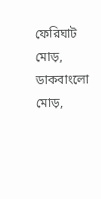ফেরিঘাট মোড়, ডাকবাংলো মোড়,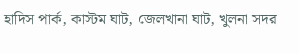হাদিস পার্ক, কাস্টম ঘাট, জেলখানা ঘাট, খুলনা সদর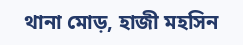থানা মোড়, হাজী মহসিন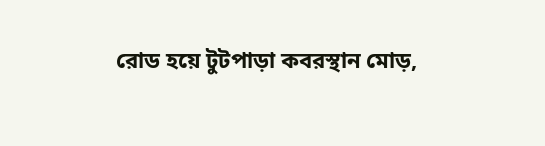রোড হয়ে টুটপাড়া কবরস্থান মোড়,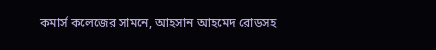কমার্স কলেজের সামনে, আহসান আহমেদ রোডসহ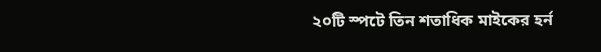২০টি স্পটে তিন শতাধিক মাইকের হর্ন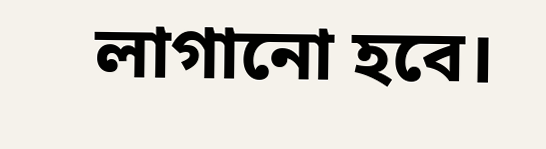লাগানো হবে।